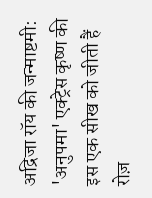अद्रिजा रॉय की जन्माष्टमी: 'अनुपमा' एक्ट्रेस कृष्ण की इस एक सीख को जीती हैं रोज़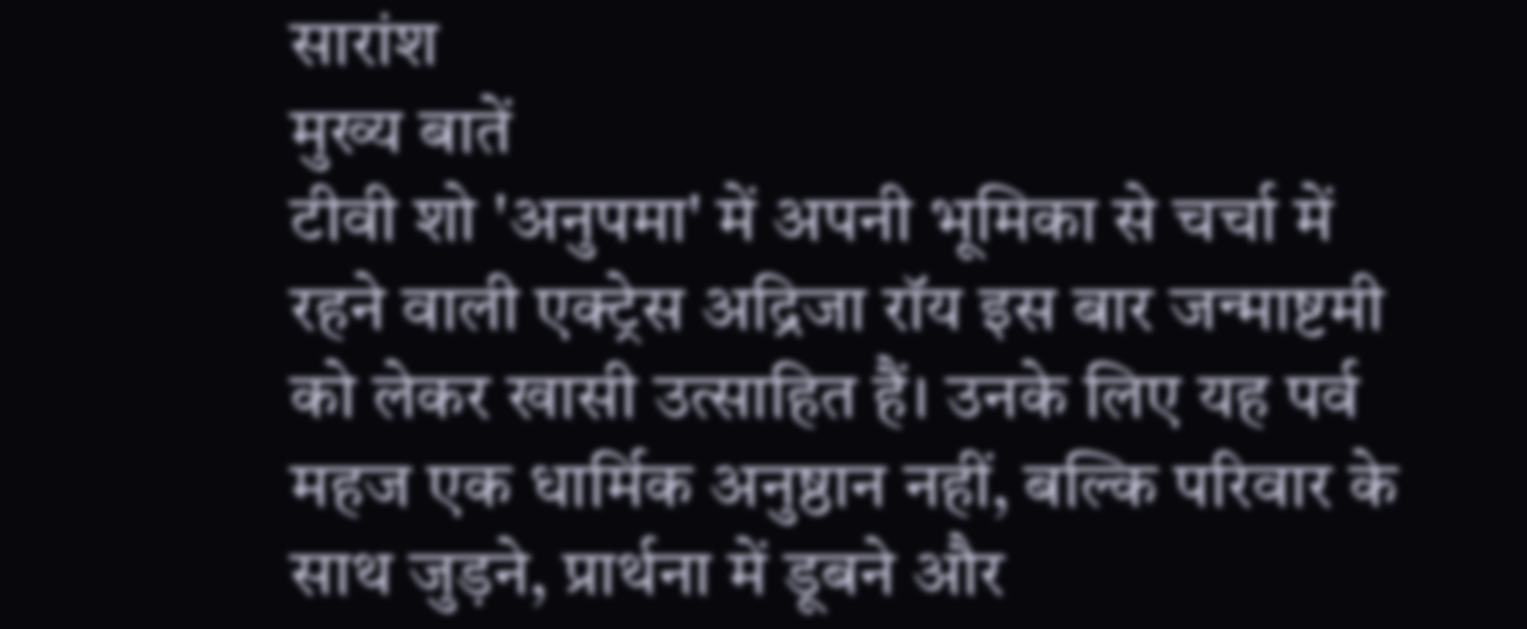सारांश
मुख्य बातें
टीवी शो 'अनुपमा' में अपनी भूमिका से चर्चा में रहने वाली एक्ट्रेस अद्रिजा रॉय इस बार जन्माष्टमी को लेकर खासी उत्साहित हैं। उनके लिए यह पर्व महज एक धार्मिक अनुष्ठान नहीं, बल्कि परिवार के साथ जुड़ने, प्रार्थना में डूबने और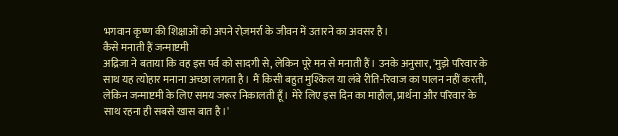भगवान कृष्ण की शिक्षाओं को अपने रोज़मर्रा के जीवन में उतारने का अवसर है।
कैसे मनाती हैं जन्माष्टमी
अद्रिजा ने बताया कि वह इस पर्व को सादगी से, लेकिन पूरे मन से मनाती हैं। उनके अनुसार, 'मुझे परिवार के साथ यह त्योहार मनाना अच्छा लगता है। मैं किसी बहुत मुश्किल या लंबे रीति-रिवाज का पालन नहीं करती, लेकिन जन्माष्टमी के लिए समय जरूर निकालती हूँ। मेरे लिए इस दिन का माहौल, प्रार्थना और परिवार के साथ रहना ही सबसे खास बात है।'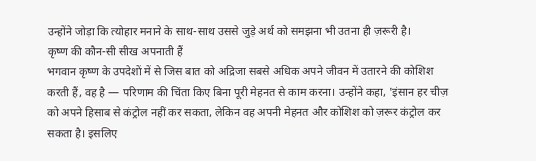उन्होंने जोड़ा कि त्योहार मनाने के साथ-साथ उससे जुड़े अर्थ को समझना भी उतना ही ज़रूरी है।
कृष्ण की कौन-सी सीख अपनाती हैं
भगवान कृष्ण के उपदेशों में से जिस बात को अद्रिजा सबसे अधिक अपने जीवन में उतारने की कोशिश करती हैं, वह है — परिणाम की चिंता किए बिना पूरी मेहनत से काम करना। उन्होंने कहा, 'इंसान हर चीज़ को अपने हिसाब से कंट्रोल नहीं कर सकता, लेकिन वह अपनी मेहनत और कोशिश को ज़रूर कंट्रोल कर सकता है। इसलिए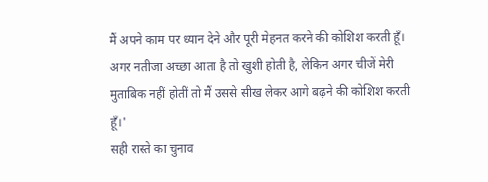मैं अपने काम पर ध्यान देने और पूरी मेहनत करने की कोशिश करती हूँ। अगर नतीजा अच्छा आता है तो खुशी होती है, लेकिन अगर चीजें मेरी मुताबिक नहीं होतीं तो मैं उससे सीख लेकर आगे बढ़ने की कोशिश करती हूँ।'
सही रास्ते का चुनाव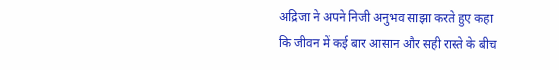अद्रिजा ने अपने निजी अनुभव साझा करते हुए कहा कि जीवन में कई बार आसान और सही रास्ते के बीच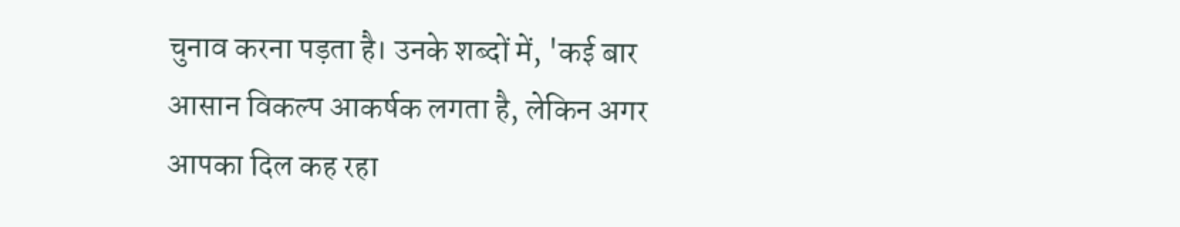चुनाव करना पड़ता है। उनके शब्दों में, 'कई बार आसान विकल्प आकर्षक लगता है, लेकिन अगर आपका दिल कह रहा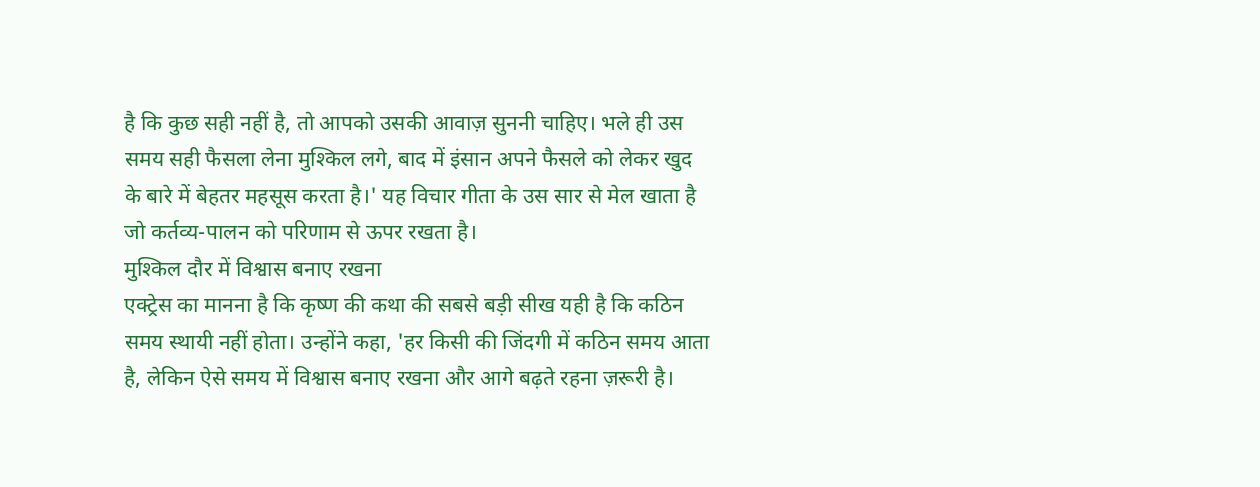है कि कुछ सही नहीं है, तो आपको उसकी आवाज़ सुननी चाहिए। भले ही उस समय सही फैसला लेना मुश्किल लगे, बाद में इंसान अपने फैसले को लेकर खुद के बारे में बेहतर महसूस करता है।' यह विचार गीता के उस सार से मेल खाता है जो कर्तव्य-पालन को परिणाम से ऊपर रखता है।
मुश्किल दौर में विश्वास बनाए रखना
एक्ट्रेस का मानना है कि कृष्ण की कथा की सबसे बड़ी सीख यही है कि कठिन समय स्थायी नहीं होता। उन्होंने कहा, 'हर किसी की जिंदगी में कठिन समय आता है, लेकिन ऐसे समय में विश्वास बनाए रखना और आगे बढ़ते रहना ज़रूरी है।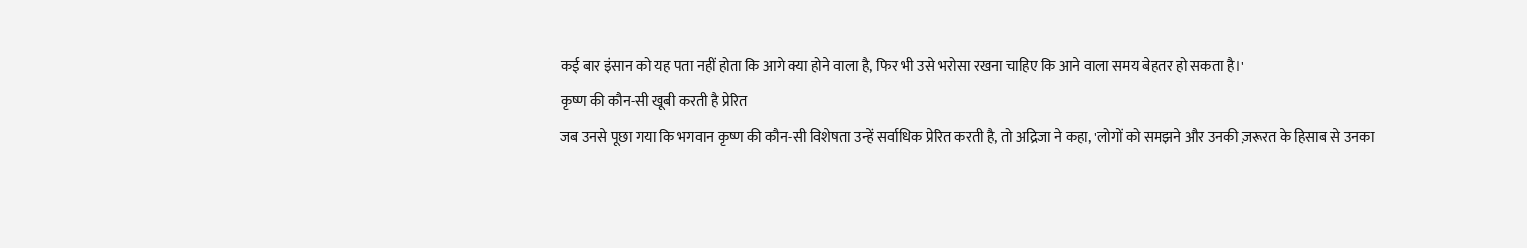कई बार इंसान को यह पता नहीं होता कि आगे क्या होने वाला है, फिर भी उसे भरोसा रखना चाहिए कि आने वाला समय बेहतर हो सकता है।'
कृष्ण की कौन-सी खूबी करती है प्रेरित
जब उनसे पूछा गया कि भगवान कृष्ण की कौन-सी विशेषता उन्हें सर्वाधिक प्रेरित करती है, तो अद्रिजा ने कहा, 'लोगों को समझने और उनकी ज़रूरत के हिसाब से उनका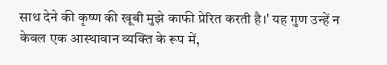साथ देने की कृष्ण की खूबी मुझे काफी प्रेरित करती है।' यह गुण उन्हें न केवल एक आस्थावान व्यक्ति के रूप में,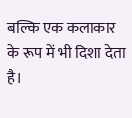बल्कि एक कलाकार के रूप में भी दिशा देता है।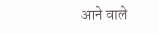आने वाले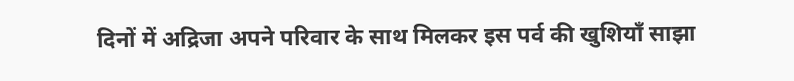दिनों में अद्रिजा अपने परिवार के साथ मिलकर इस पर्व की खुशियाँ साझा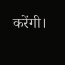करेंगी।